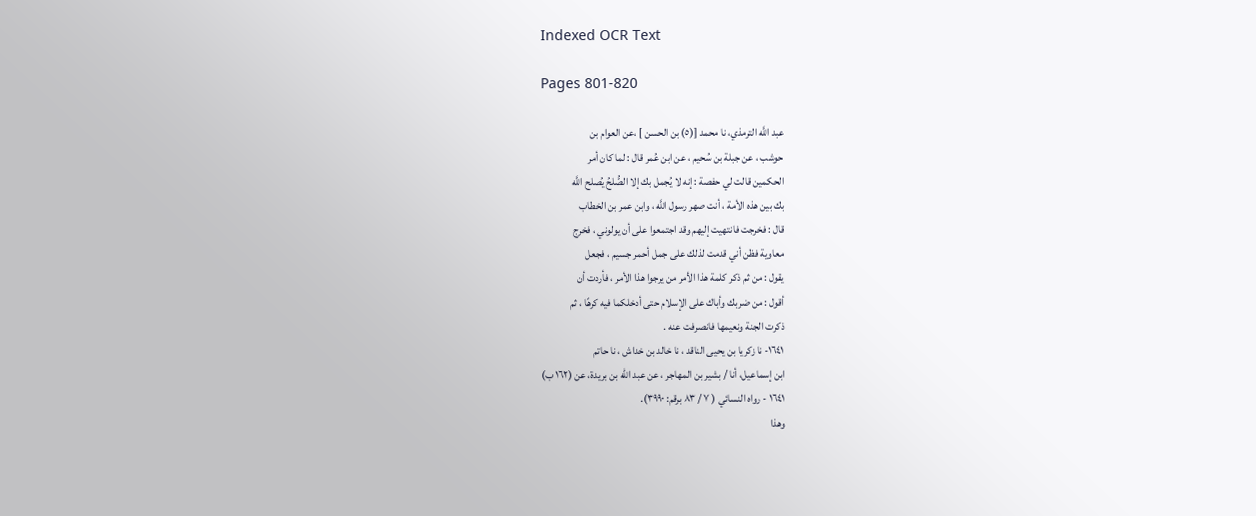Indexed OCR Text

Pages 801-820

عبد اللَّه الترمذي، نا محمد [(٥) بن الحسن ] ،عن العوام بن
حوشب ، عن جبلة بن سُحيم ، عن ابن عُمر قال : لما كان أمر
الحكمين قالت لي حفصة : إنه لا يُجمل بك إلا الصُّلحُ يُصلح اللَّه
بك بين هذه الأمة ، أنت صهر رسول اللَّه ، وابن عمر بن الخطاب
قال : فخرجت فانتهيت إليهم وقد اجتمعوا على أن يولوني ، فخرج
معاوية فظن أني قدمت لذلك على جمل أحمر جسيم ، فجعل
يقول : من ثم ذكر كلمة هذا الأمر من يرجوا هذا الأمر ، فأردت أن
أقول : من ضربك وأباك على الإسلام حتى أدخلكما فيه كرهًا ، ثم
ذكرت الجنة ونعيمها فانصرفت عنه .
١٦٤١- نا زكريا بن يحيى الناقد ، نا خالد بن خداش ، نا حاتم
ابن إسماعيل، أنا / بشير بن المهاجر ، عن عبد الله بن بريدة، عن (١٦٢ ب)
١٦٤١ - رواه النسائي ( ٧ / ٨٣ برقم: ٣٩٩٠).
وهذا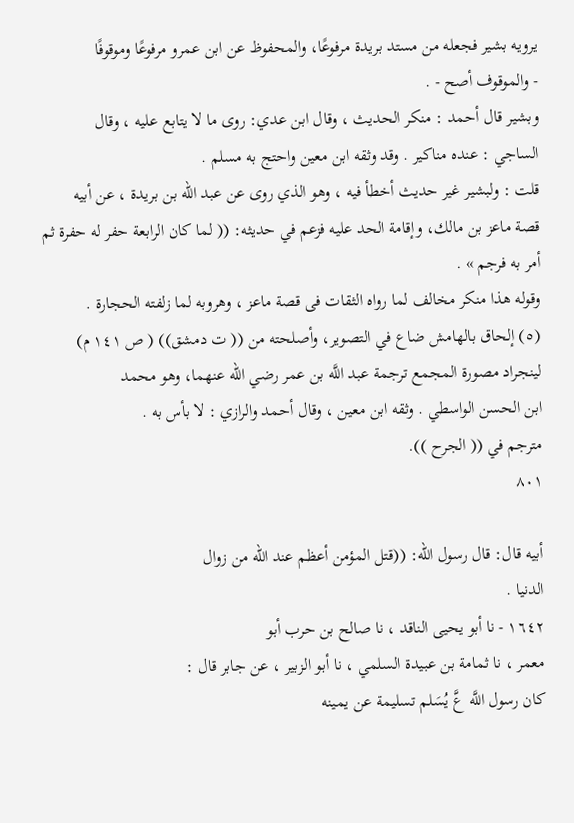يرويه بشير فجعله من مستد بريدة مرفوعًا، والمحفوظ عن ابن عمرو مرفوعًا وموقوفًا
- والموقوف أصح - .
وبشير قال أحمد : منكر الحديث ، وقال ابن عدي: روى ما لا يتابع عليه ، وقال
الساجي : عنده مناكير . وقد وثقه ابن معين واحتج به مسلم .
قلت : ولبشير غير حديث أخطأ فيه ، وهو الذي روى عن عبد الله بن بريدة ، عن أبيه
قصة ماعز بن مالك، وإقامة الحد عليه فزعم في حديثه: (( لما كان الرابعة حفر له حفرة ثم
أمر به فرجم » .
وقوله هذا منكر مخالف لما رواه الثقات فى قصة ماعز ، وهروبه لما زلفته الحجارة .
(٥) إلحاق بالهامش ضاع في التصوير، وأصلحته من (( ت دمشق)) ( ص ١٤١ م)
لينجراد مصورة المجمع ترجمة عبد اللَّه بن عمر رضي الله عنهما، وهو محمد
ابن الحسن الواسطي . وثقه ابن معين ، وقال أحمد والرازي : لا بأس به .
مترجم في (( الجرح )).
٨٠١

أبيه قال: قال رسول الله: ((قتل المؤمن أعظم عند الله من زوال
الدنيا .
١٦٤٢ - نا أبو يحيى الناقد ، نا صالح بن حرب أبو
معمر ، نا ثمامة بن عبيدة السلمي ، نا أبو الزبير ، عن جابر قال :
كان رسول اللَّه عَّ يُسَلم تسليمة عن يمينه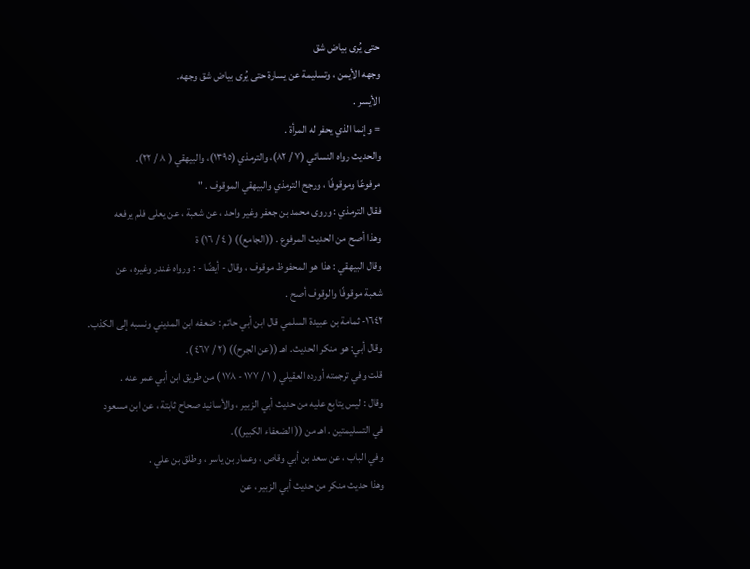حتى يُرى بياض شق
وجهه الأيمن ، وتسليمة عن يسارة حتى يُرى بياض شق وجهه.
الأيسر .
= وإنما الذي يحفر له المرأة .
والحديث رواه النسائي (٧ / ٨٢)، والترمذي (١٣٩٥)، والبيهقي ( ٨ / ٢٢).
مرفوعًا وموقوفًا ، ورجح الترمذي والبيهقي الموقوف . "
فقال الترمذي : وروى محمد بن جعفر وغير واحد ، عن شعبة ، عن يعلى فلم يرفعه
وهذا أصح من الحديث المرفوع . ((الجامع)) ( ٤ / ١٦) ة
وقال البيهقي : هذا هو المحفوظ موقوف ، وقال - أيضًا - : ورواه غندر وغيره ، عن
شعبة موقوفًا والوقوف أصح .
١٦٤٢- ثمامة بن عبيدة السلمي قال ابن أبي حاتم : ضعفه ابن المديني ونسبه إلى الكذب.
وقال أبي: هو منكر الحديث. اهـ ((عن الجرح)) (٢ / ٤٦٧ ).
قلت وفي ترجمته أورده العقيلي ( ١ / ١٧٧ - ١٧٨ ) من طريق ابن أبي عمر عنه .
وقال : ليس يتابع عليه من حديث أبي الزبير ، والأسانيد صحاح ثابتة ، عن ابن مسعود
في التسليمتين . اهـ من (( الضعفاء الكبير)).
وفي الباب ، عن سعد بن أبي وقاص ، وعمار بن ياسر ، وطلق بن علي .
وهذا حديث منكر من حديث أبي الزبير ، عن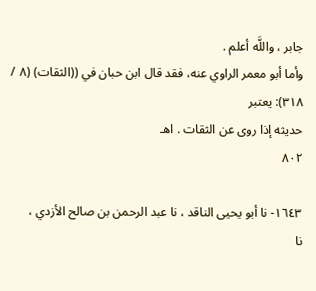جابر ، واللَّه أعلم .
وأما أبو معمر الراوي عنه، فقد قال ابن حبان في ((الثقات) (٨ / ٣١٨): يعتبر
حديثه إذا روى عن الثقات . اهـ
٨٠٢

١٦٤٣- نا أبو يحيى الناقد ، نا عبد الرحمن بن صالح الأزدي ،
نا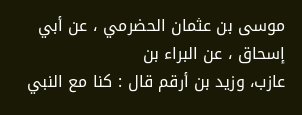موسى بن عثمان الحضرمي ، عن أبي إسحاق ، عن البراء بن
عازب، وزيد بن أرقم قال : كنا مع النبي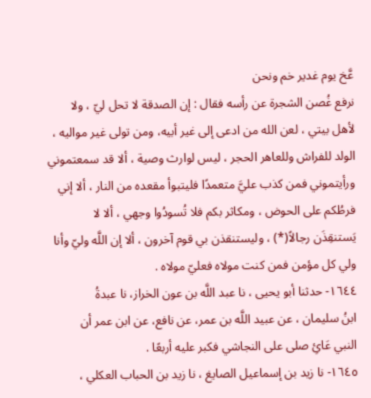عَّخ يوم غدير خم ونحن
نرفع غُصن الشجرة عن رأسه فقال : إن الصدقة لا تحل ليّ ، ولا
لأهل بيتي ، لعن الله من ادعى إلى غير أبيه، ومن تولى غير مواليه ،
الولد للفراش وللعاهر الحجر ، ليس لوارث وصية ، ألا قد سمعتموني
ورأيتموني فمن كذب عليَّ متعمدًا فليتبوأ مقعده من النار ، ألا إني
فرطُكم على الحوض ، ومكاثر بكم فلا تُسودُوا وجهي ، ألا لا
يَستنقِذَن رجالاً(*) ، وليستنقذن بي قوم آخرون ، ألا إن اللَّه وليّ وأنا
ولي كل مؤمن فمن كنت مولاه فعليّ مولاه .
١٦٤٤- حدثنا أبو يحيى ، نا عبد اللَّه بن عون الخراز، نا عبدةُ
ابنُ سليمان ، عن عبيد اللَّه بن عمر، عن نافع، عن ابن عمر أن
النبي عَائِ صلى على النجاشي فكبر عليه أربعًا .
١٦٤٥- نا زيد بن إسماعيل الصايغ ، نا زيد بن الحباب العكلي ،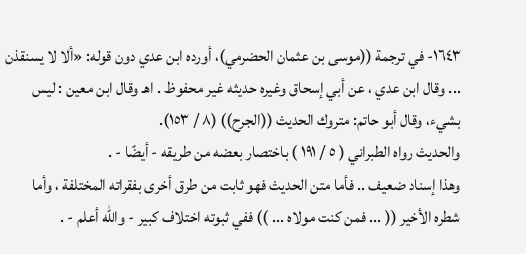١٦٤٣- في ترجمة ((موسى بن عثمان الحضرمي)، أورده ابن عدي دون قوله: «ألا لا يسنقذن
... وقال ابن عدي ، عن أبي إسحاق وغيره حديثه غير محفوظ . اهـ وقال ابن معين : ليس
بشيء، وقال أبو حاتم: متروك الحديث ((الجرح)) (٨ / ١٥٣).
والحديث رواه الطبراني ( ٥ / ١٩١ ) باختصار بعضه من طريقه - أيضًا - .
وهذا إسناد ضعيف .. فأما متن الحديث فهو ثابت من طرق أخرى بفقراته المختلفة ، وأما
شطره الأخير (( ... فمن كنت مولاه ... )) ففي ثبوته اختلاف كبير - والله أعلم - .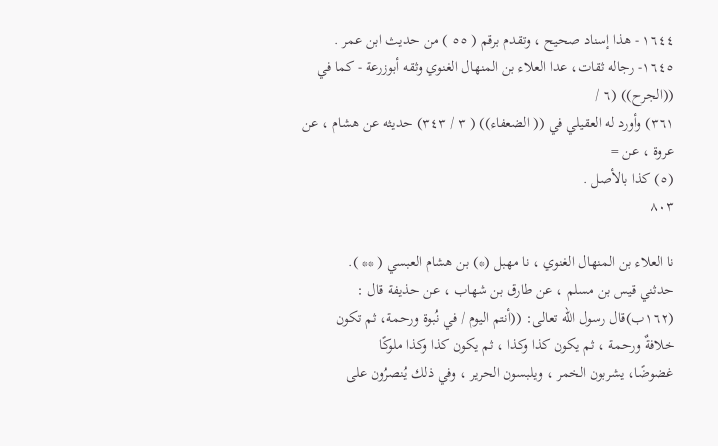١٦٤٤ - هذا إسناد صحيح ، وتقدم برقم ( ٥٥ ) من حديث ابن عمر .
١٦٤٥- رجاله ثقات، عدا العلاء بن المنهال الغنوي وثقه أبوزرعة - كما في ((الجرح)) (٦ /
٣٦١) وأورد له العقيلي في (( الضعفاء)) ( ٣ / ٣٤٣) حديثه عن هشام ، عن عروة ، عن =
(٥) كذا بالأصل .
٨٠٣

نا العلاء بن المنهال الغنوي ، نا مهبل (*) بن هشام العبسي ( ** ).
حدثني قيس بن مسلم ، عن طارق بن شهاب ، عن حذيفة قال :
(١٦٢ب)قال رسول اللّه تعالى: ((أنتم اليوم / في نُبوة ورحمة، ثم تكون
خلافةٌ ورحمة ، ثم يكون كذا وكذا ، ثم يكون كذا وكذا ملوكًا
غضوضًا، يشربون الخمر ، ويلبسون الحرير ، وفي ذلك يُنصرُون على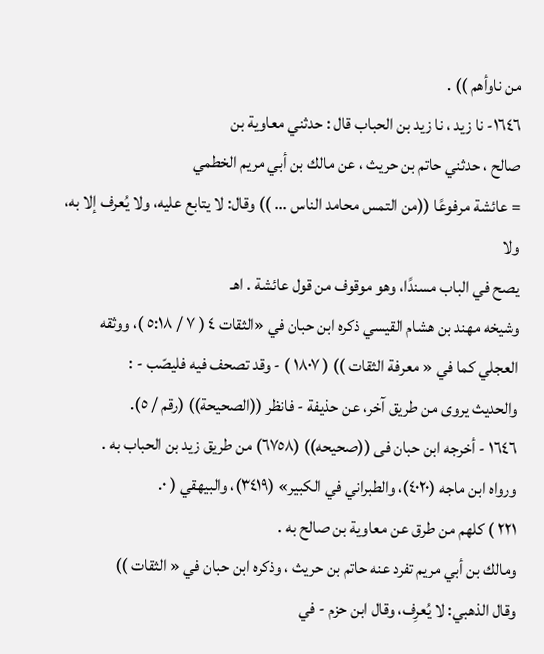من ناوأهم )) .
١٦٤٦- نا زيد ، نا زيد بن الحباب قال : حدثني معاوية بن
صالح ، حدثني حاتم بن حريث ، عن مالك بن أبي مريم الخطمي
= عائشة مرفوعًا ((من التمس محامد الناس ... )) وقال: لا يتابع عليه، ولا يُعرف إلا به، ولا
يصح في الباب مسندًا، وهو موقوف من قول عائشة . اهـ
وشيخه مهند بن هشام القيسي ذكره ابن حبان في «الثقات ٤ ( ٧ / ٥:١٨ )، ووثقه
العجلي كما في « معرفة الثقات )) ( ١٨٠٧ ) - وقد تصحف فيه فليصّب - :
والحديث يروى من طريق آخر، عن حذيفة - فانظر ((الصحيحة)) (رقم / ٥).
١٦٤٦ - أخرجه ابن حبان فى ((صحيحه)) (٦٧٥٨) من طريق زيد بن الحباب به .
ورواه ابن ماجه (٤٠٢٠)، والطبراني في الكبير» (٣٤١٩)، والبيهقي ( ٠.
٢٢١ ) كلهم من طرق عن معاوية بن صالح به .
ومالك بن أبي مريم تفرد عنه حاتم بن حریث ، وذكره ابن حبان في « الثقات ))
وقال الذهبي: لا يُعرِف، وقال ابن حزم - في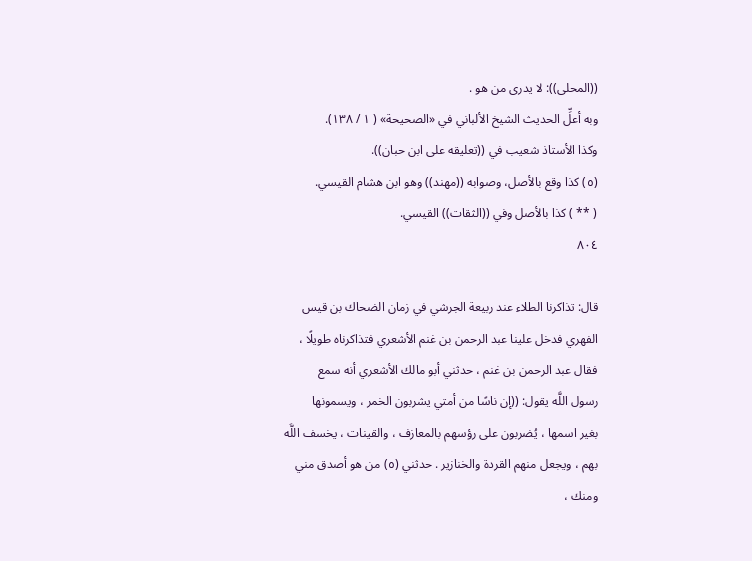((المحلى)): لا يدرى من هو .
وبه أعلِّ الحديث الشيخ الألباني في «الصحيحة» ( ١ / ١٣٨).
وكذا الأستاذ شعيب في ((تعليقه على ابن حبان)).
(٥) كذا وقع بالأصل، وصوابه ((مهند)) وهو ابن هشام القيسي.
( ** ) كذا بالأصل وفي ((الثقات)) القيسي.
٨٠٤

قال: تذاكرنا الطلاء عند ربيعة الجرشي في زمان الضحاك بن قيس
الفهري فدخل علينا عبد الرحمن بن غنم الأشعري فتذاكرناه طويلًا ،
فقال عبد الرحمن بن غنم ، حدثني أبو مالك الأشعري أنه سمع
رسول اللَّه يقول: ((إن ناسًا من أمتي يشربون الخمر ، ويسمونها
بغير اسمها ، يُضربون على رؤسهم بالمعازف ، والقينات ، يخسف اللَّه
بهم ، ويجعل منهم القردة والخنازير . حدثني (٥) من هو أصدق مني
ومنك ،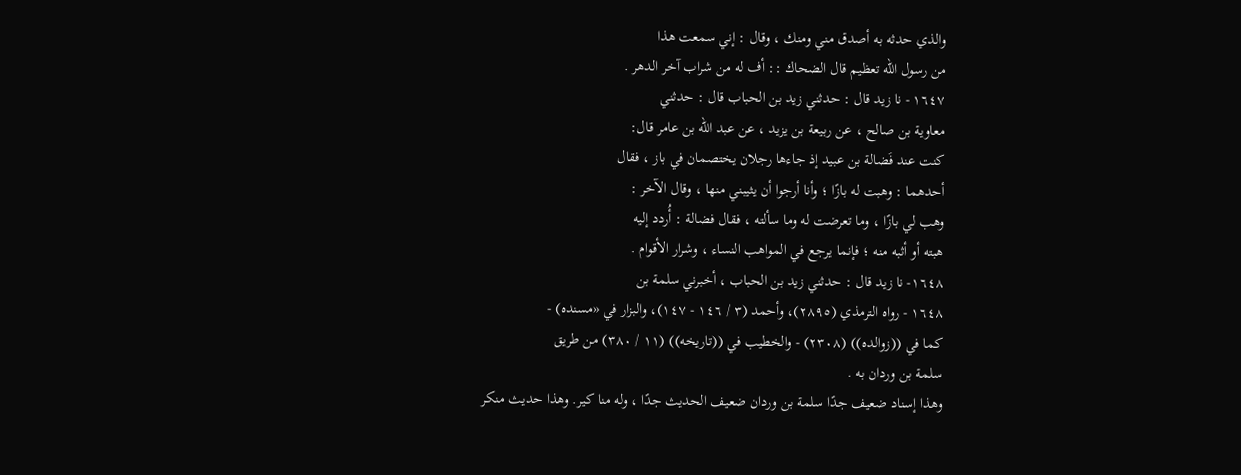والذي حدثه به أصدق مني ومنك ، وقال : إني سمعت هذا
من رسول اللّه تعظيم قال الضحاك :: أف له من شراب آخر الدهر .
١٦٤٧ - نا زيد قال : حدثني زيد بن الحباب قال : حدثني
معاوية بن صالح ، عن ربيعة بن يزيد ، عن عبد الله بن عامر قال:
كنت عند فَضالة بن عبيد إذ جاءها رجلان يختصمان في باز ، فقال
أحدهما : وهبت له بازًا ؛ وأنا أرجوا أن يثيبني منها ، وقال الآخر :
وهب لي بازًا ، وما تعرضت له وما سألته ، فقال فضالة : أُردد إليه
هبته أو أثبه منه ؛ فإنما يرجع في المواهب النساء ، وشرار الأقوام .
١٦٤٨- نا زيد قال : حدثني زيد بن الحباب ، أخبرني سلمة بن
١٦٤٨ - رواه الترمذي (٢٨٩٥)، وأحمد (٣ / ١٤٦ - ١٤٧)، والبزار في «مسنده) -
كما في ((زوالده)) (٢٣٠٨) - والخطيب في ((تاريخه)) (١١ / ٣٨٠) من طريق
سلمة بن وردان به .
وهذا إسناد ضعيف جدًا سلمة بن وردان ضعيف الحديث جدًا ، وله منا کیر. وهذا حديث منكر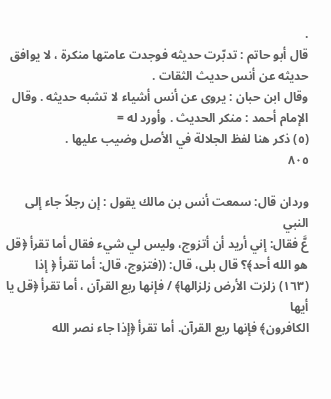.
قال أبو حاتم : تدبّرت حديثه فوجدت عامتها منکرة ، لا يوافق حديثه عن أنس حديث الثقات .
وقال ابن حبان : يروى عن أنس أشياء لا تشبه حديثه . وقال الإمام أحمد : منكر الحديث . وأورد له =
(٥) ذكر هنا لفظ الجلالة في الأصل وضيب عليها .
٨٠٥

وردان قال: سمعت أنس بن مالك يقول : إن رجلاً جاء إلى النبي
عَّ فقال: إني أريد أن أتزوج، وليس لي شيء فقال أما تقرأ ﴿قل
هو الله أحد﴾؟ قال بلى، قال: ((فتزوج، قال: أما تقرأ ﴿ إذا
(١٦٣) زلزت الأرض زلزالها﴾ / فإنها ربع القرآن ، أما تقرأ ﴿قل يا أيها
الكافرون﴾ فإنها ربع القرآن. أما تقرأ ﴿إذا جاء نصر الله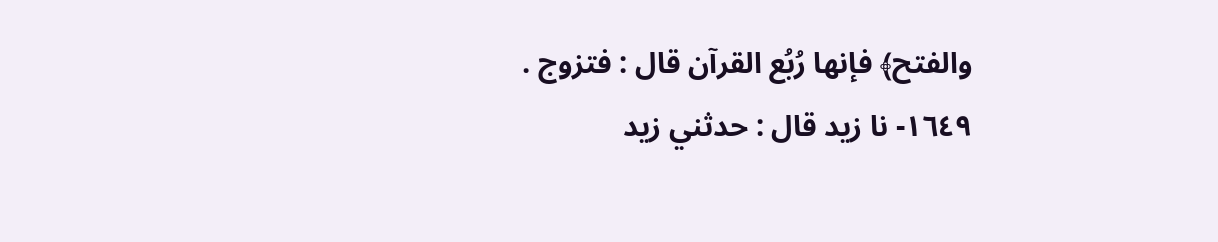والفتح﴾ فإنها رُبُع القرآن قال : فتزوج .
١٦٤٩- نا زيد قال : حدثني زيد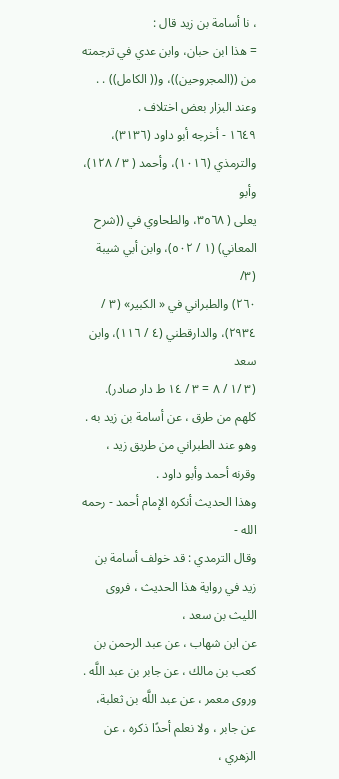، نا أسامة بن زيد قال :
= هذا ابن حبان، وابن عدي في ترجمته من ((المجروحين))، و(( الكامل)) . .
وعند البزار بعض اختلاف .
١٦٤٩ - أخرجه أبو داود (٣١٣٦)، والترمذي (١٠١٦)، وأحمد ( ٣ / ١٢٨)، وأبو
يعلى ( ٣٥٦٨، والطحاوي في ((شرح المعاني) (١ / ٥٠٢)، وابن أبي شيبة (٣/
٢٦٠) والطبراني في « الكبير» (٣ / ٢٩٣٤)، والدارقطني (٤ / ١١٦)، وابن سعد
(٣ /١ / ٨ = ٣ / ١٤ ط دار صادر).
کلهم من طرق ، عن أسامة بن زيد به .
وهو عند الطبراني من طريق زيد ، وقرنه أحمد وأبو داود .
وهذا الحديث أنكره الإمام أحمد - رحمه الله -
وقال الترمدي : قد خولف أسامة بن زيد في رواية هذا الحديث ، فروى الليث بن سعد ،
عن ابن شهاب ، عن عبد الرحمن بن كعب بن مالك ، عن جابر بن عبد اللَّه .
وروى معمر ، عن عبد اللَّه بن ثعلبة، عن جابر ، ولا نعلم أحدًا ذكره ، عن الزهري ،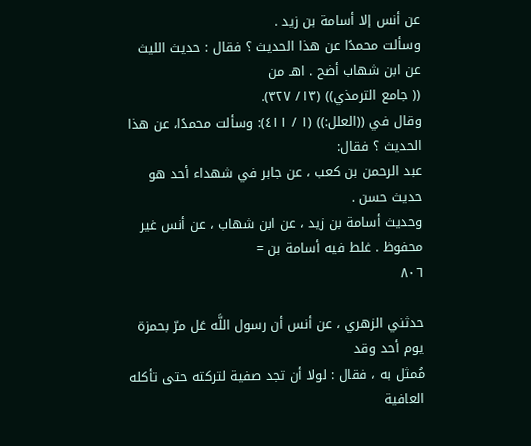عن أنس إلا أسامة بن زيد .
وسألت محمدًا عن هذا الحديث ؟ فقال : حديث الليث عن ابن شهاب أضح . اهـ من
(( جامع الترمذي)) (١٣/ ٣٢٧).
وقال في ((العلل:)) (١ / ٤١١): وسألت محمدًا، عن هذا الحديث ؟ فقال:
عبد الرحمن بن كعب ، عن جابر في شهداء أحد هو حديث حسن .
وحديث أسامة بن زيد ، عن ابن شهاب ، عن أنس غير محفوظ . غلط فيه أسامة بن =
٨٠٦

حدثني الزهري ، عن أنس أن رسول اللَّه عَل مرّ بحمزة يوم أحد وقد
مُمثل به ، فقال : لولا أن تجد صفية لتركته حتى تأكله العافية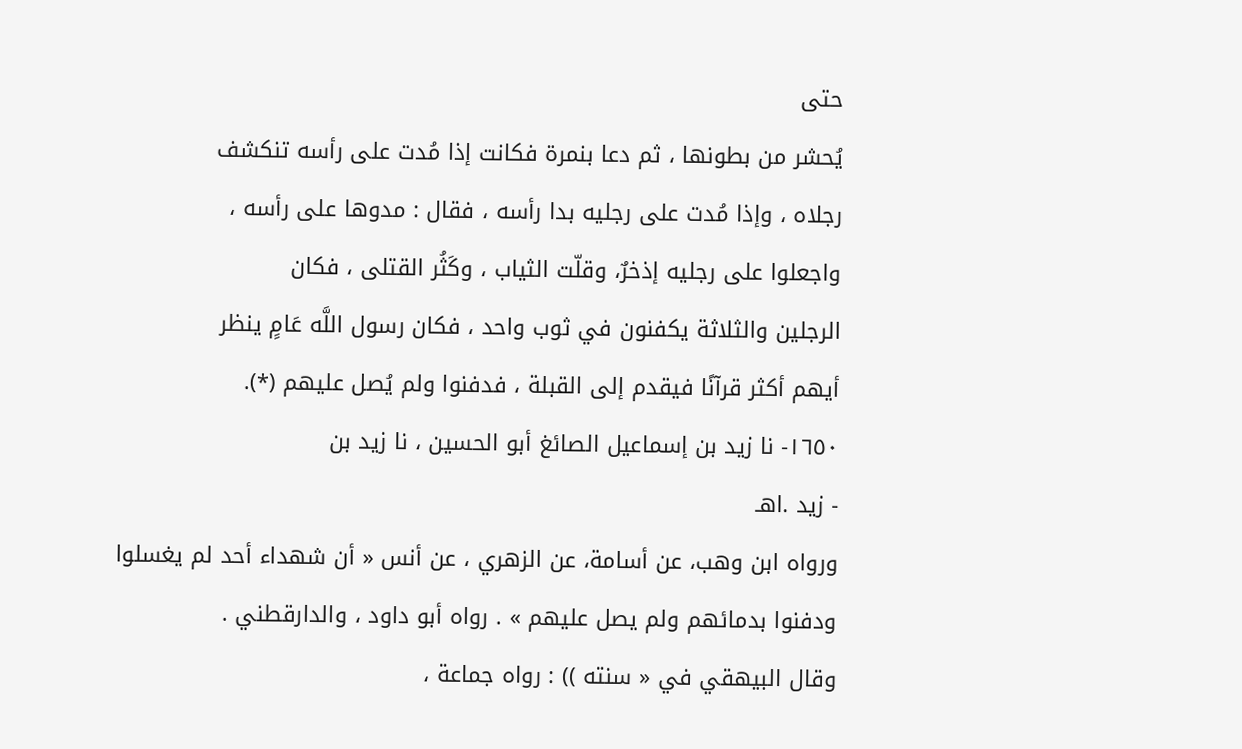حتى
يُحشر من بطونها ، ثم دعا بنمرة فكانت إذا مُدت على رأسه تنكشف
رجلاه ، وإذا مُدت على رجليه بدا رأسه ، فقال : مدوها على رأسه ،
واجعلوا على رجليه إذخرٌ، وقلّت الثياب ، وكَثُر القتلى ، فكان
الرجلين والثلاثة يكفنون في ثوب واحد ، فكان رسول اللَّه عَامٍ ينظر
أيهم أكثر قرآنًا فيقدم إلى القبلة ، فدفنوا ولم يُصل عليهم (*).
١٦٥٠- نا زيد بن إسماعيل الصائغ أبو الحسين ، نا زيد بن
- زيد .اهـ
ورواه ابن وهب، عن أسامة، عن الزهري ، عن أنس « أن شهداء أحد لم يغسلوا
ودفنوا بدمائهم ولم يصل عليهم » . رواه أبو داود ، والدارقطني .
وقال البيهقي في « سنته )) : رواه جماعة ،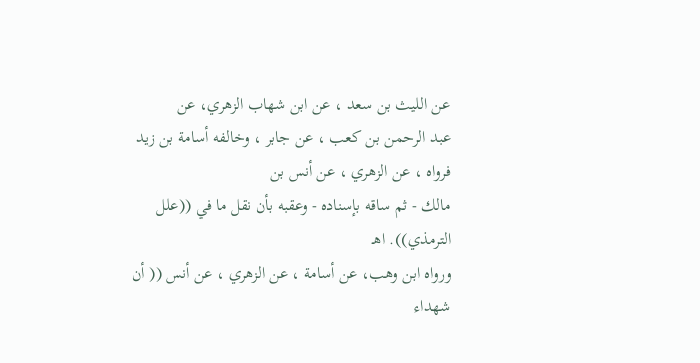عن الليث بن سعد ، عن ابن شهاب الزهري، عن
عبد الرحمن بن كعب ، عن جابر ، وخالفه أسامة بن زيد فرواه ، عن الزهري ، عن أنس بن
مالك - ثم ساقه بإسناده - وعقبه بأن نقل ما في ((علل الترمذي)). اهـ
ورواه ابن وهب، عن أسامة ، عن الزهري ، عن أنس (( أن شهداء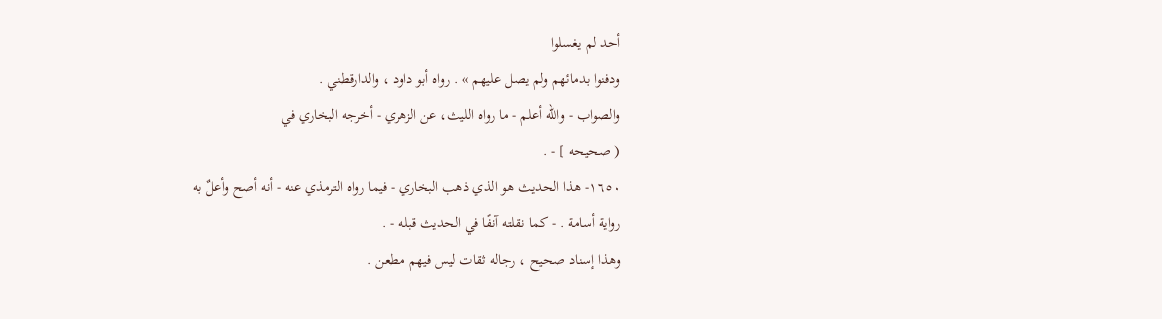أحد لم يغسلوا
ودفنوا بدمائهم ولم يصل عليهم » . رواه أبو داود ، والدارقطني .
والصواب - والله أعلم - ما رواه الليث، عن الزهري - أخرجه البخاري في
( صحيحه ] - .
١٦٥٠- هذا الحديث هو الذي ذهب البخاري - فيما رواه الترمذي عنه - أنه أصح وأعلٌ به
رواية أسامة . - كما نقلته آنفًا في الحديث قبله - .
وهذا إسناد صحيح ، رجاله ثقات ليس فيهم مطعن .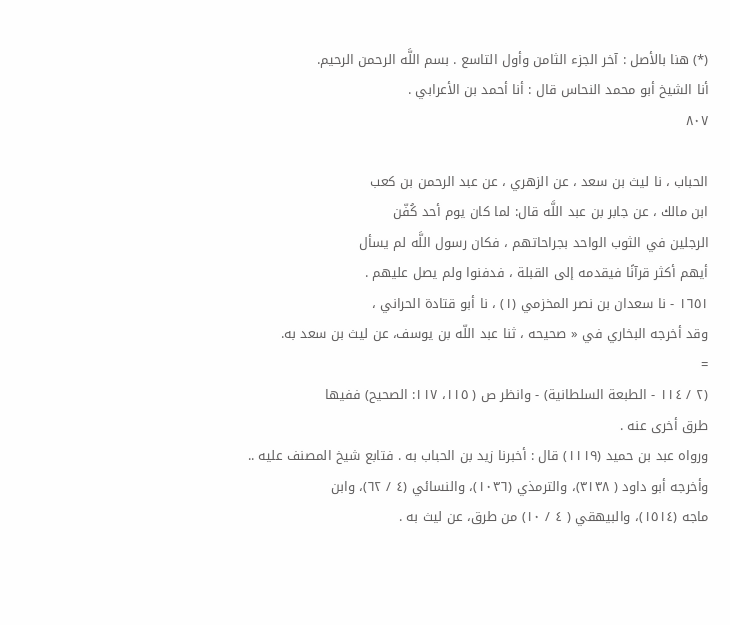(*) هنا بالأصل : آخر الجزء الثامن وأول التاسع . بسم اللَّه الرحمن الرحيم.
أنا الشيخ أبو محمد النحاس قال : أنا أحمد بن الأعرابي .
٨٠٧

الحباب ، نا ليث بن سعد ، عن الزهري ، عن عبد الرحمن بن كعب
ابن مالك ، عن جابر بن عبد اللَّه قال: لما كان يوم أحد كُفّن
الرجلين في الثوب الواحد بجراحاتهم ، فكان رسول اللَّه لم يسأل
أيهم أكثر قرآنًا فيقدمه إلى القبلة ، فدفنوا ولم يصل عليهم .
١٦٥١ - نا سعدان بن نصر المخزمي (١) ، نا أبو قتادة الحراني ،
وقد أخرجه البخاري في « صحيحه ، ثنا عبد اللّه بن يوسف، عن ليث بن سعد به.
=
(٢ / ١١٤ - الطبعة السلطانية) - وانظر ص ( ١١٥، ١١٧: الصحيح) ففيها
طرق أخرى عنه .
ورواه عبد بن حميد (١١١٩) قال : أخبرنا زيد بن الحباب به . فتابع شيخ المصنف عليه ..
وأخرجه أبو داود ( ٣١٣٨)، والترمذي (١٠٣٦)، والنسائي (٤ / ٦٢)، وابن
ماجه (١٥١٤)، والبيهقي ( ٤ / ١٠) من طرق، عن ليث به .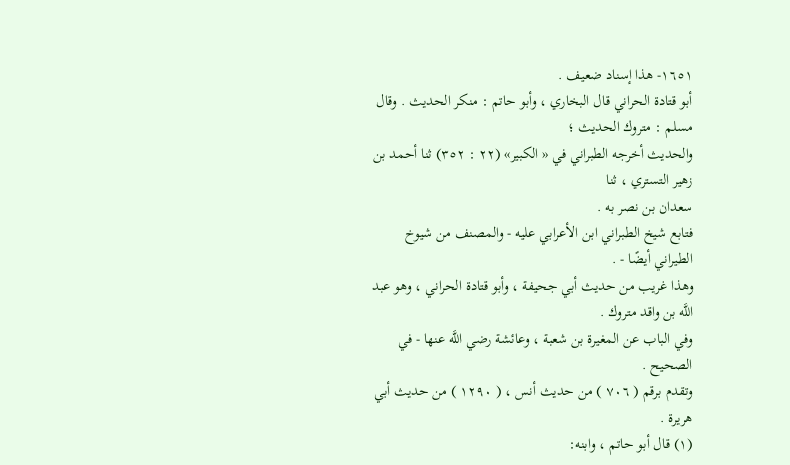١٦٥١- هذا إسناد ضعيف .
أبو قتادة الحراني قال البخاري ، وأبو حاتم : منكر الحديث . وقال مسلم : متروك الحديث ؛
والحديث أخرجه الطبراني في « الكبير» (٢٢ : ٣٥٢) ثنا أحمد بن زهير التستري ، ثنا
سعدان بن نصر به .
فتابع شيخ الطبراني ابن الأعرابي عليه - والمصنف من شيوخ الطيراني أيضًا - .
وهذا غريب من حديث أبي جحيفة ، وأبو قتادة الحراني ، وهو عبد اللَّه بن واقد متروك .
وفي الباب عن المغيرة بن شعبة ، وعائشة رضي اللَّه عنها - في الصحيح .
وتقدم برقم ( ٧٠٦ ) من حديث أنس ، ( ١٢٩٠ ) من حديث أبي هريرة .
(١) قال أبو حاتم ، وابنه: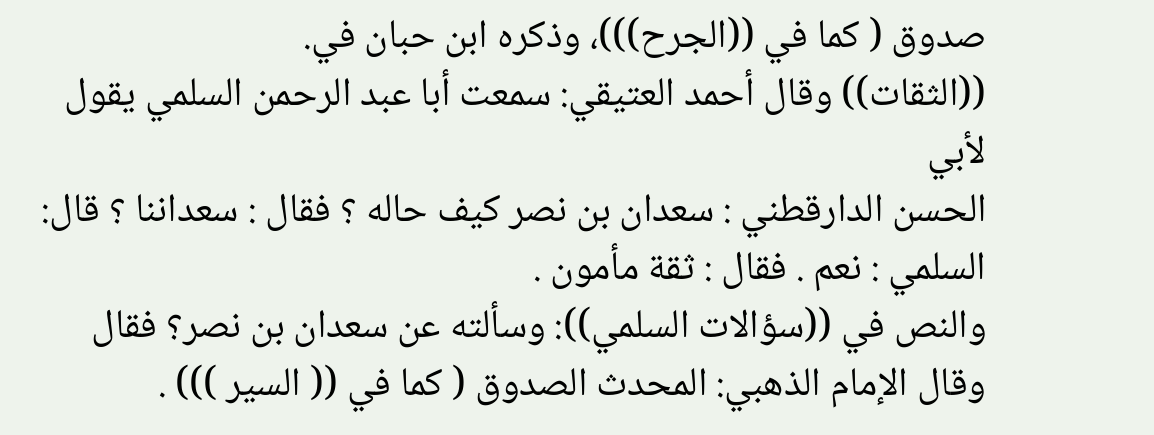صدوق ( كما في ((الجرح)))، وذكره ابن حبان في.
((الثقات)) وقال أحمد العتيقي: سمعت أبا عبد الرحمن السلمي يقول لأبي
الحسن الدارقطني : سعدان بن نصر كيف حاله ؟ فقال : سعداننا ؟ قال:
السلمي : نعم . فقال : ثقة مأمون .
والنص في ((سؤالات السلمي)): وسألته عن سعدان بن نصر؟ فقال
وقال الإمام الذهبي: المحدث الصدوق ( كما في (( السير ))) .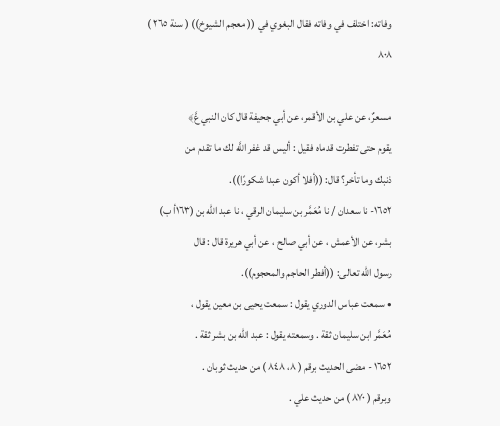وفاته: اختلف في وفاته فقال البغوي في (( معجم الشيوخ)) ( سنة ٢٦٥ )
٨٠٨

مسعرٌ، عن علي بن الأقمر، عن أبي جحيفة قال كان النبي عَّ﴾
يقوم حتى تفطرت قدماه فقيل : أليس قد غفر اللَّه لك ما تقدم من
ذنبك وما تأخر؟ قال: ((أفلا أكون عبدا شكورًا)).
١٦٥٢- نا سعدان / نا مُعَمَّر بن سليمان الرقي ، نا عبد الله بن (١٦٣أ ب)
بشر، عن الأعمش ، عن أبي صالح ، عن أبي هريرة قال : قال
رسول اللّه تعالى: ((أفطر الحاجم والمحجوم)).
• سمعت عباس الدوري يقول : سمعت يحيى بن معين يقول ،
مُعَمَّر ابن سليمان ثقة . وسمعته يقول : عبد الله بن بشر ثقة .
١٦٥٢ - مضى الحديث برقم ( ٨، ٨٤٨ ) من حديث ثوبان .
وبرقم ( ٨٧٠ ) من حديث علي .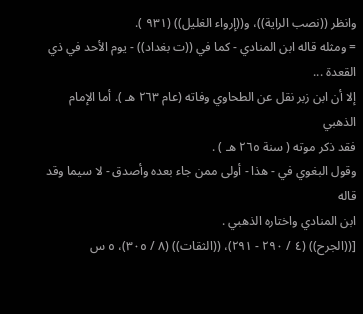وانظر ((نصب الراية))، و((إرواء الغليل)) (٩٣١ ).
= ومثله قاله ابن المنادي - كما في ((ت بغداد)) - يوم الأحد في ذي القعدة ...
إلا أن ابن زبر نقل عن الطحاوي وفاته (عام ٢٦٣ هـ ). أما الإمام الذهبي
فقد ذكر موته ( سنة ٢٦٥ هـ ) .
وقول البغوي في - هذا - أولى ممن جاء بعده وأصدق - لا سيما وقد قاله
ابن المنادي واختاره الذهبي .
[((الجرح)) (٤ / ٢٩٠ - ٢٩١)، ((الثقات)) (٨ / ٣٠٥)، ٥ س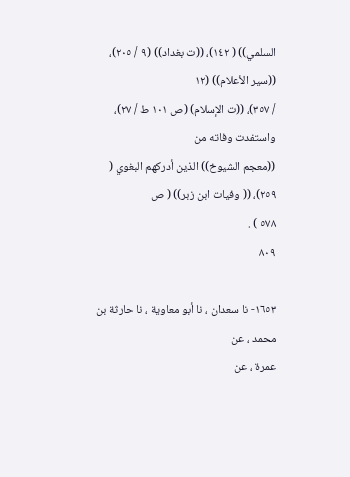السلمي)) ( ١٤٢)، ((ت بغداد)) (٩ / ٢٠٥)، ((سير الأعلام)) (١٢
/ ٣٥٧)، ((ت الإسلام) (ص ١٠١ ط / ٢٧)، واستفدت وفاته من
((معجم الشيوخ)) الذين أدركهم البغوي ( ٢٥٩)، (( وفيات ابن زبر)) ( ص
٥٧٨ ) .
٨٠٩

١٦٥٣- نا سعدان ، نا أبو معاوية ، نا حارثة بن محمد ، عن
عمرة ، عن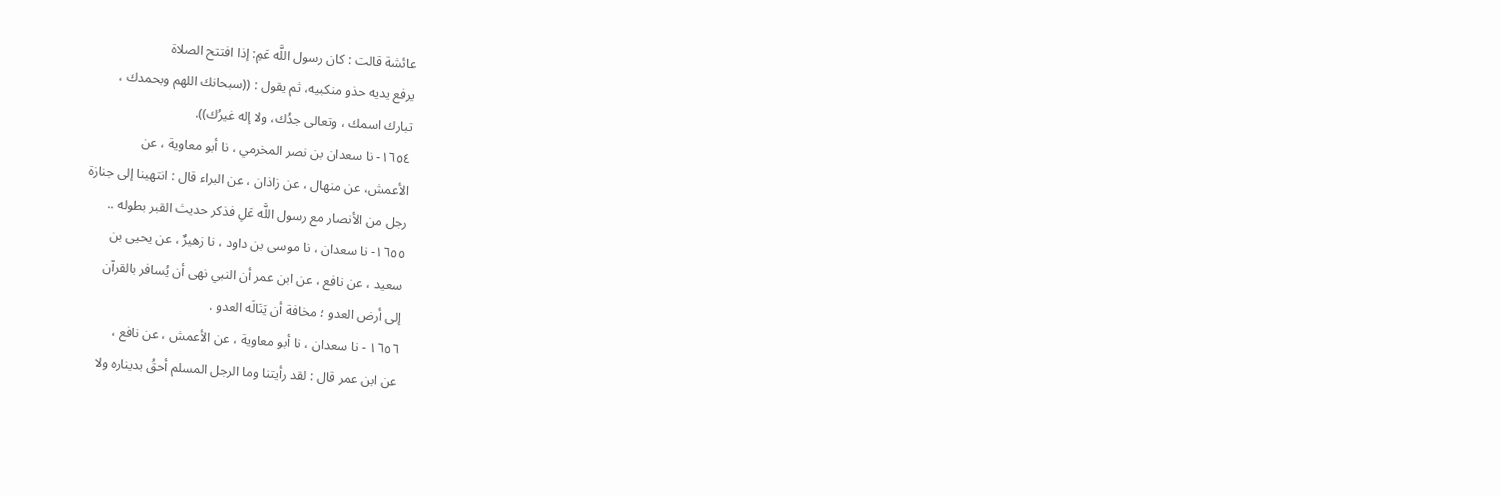عائشة قالت : كان رسول اللَّه عَمِ: إذا افتتح الصلاة
يرفع يديه حذو منكبيه، ثم يقول : ((سبحانك اللهم وبحمدك ،
تبارك اسمك ، وتعالى جدُك، ولا إله غيرُك)).
١٦٥٤- نا سعدان بن نصر المخرمي ، نا أبو معاوية ، عن
الأعمش، عن منهال ، عن زاذان ، عن البراء قال : انتهينا إلى جنازة
رجل من الأنصار مع رسول اللَّه عَلِ فذكر حديث القبر بطوله ..
١٦٥٥- نا سعدان ، نا موسى بن داود ، نا زهيرٌ ، عن يحيى بن
سعيد ، عن نافع ، عن ابن عمر أن النبي نهى أن يُسافر بالقرآن
إلى أرض العدو ؛ مخافة أن يَنَالَه العدو .
١٦٥٦ - نا سعدان ، نا أبو معاوية ، عن الأعمش ، عن نافع ،
عن ابن عمر قال : لقد رأيتنا وما الرجل المسلم أحقُ بديناره ولا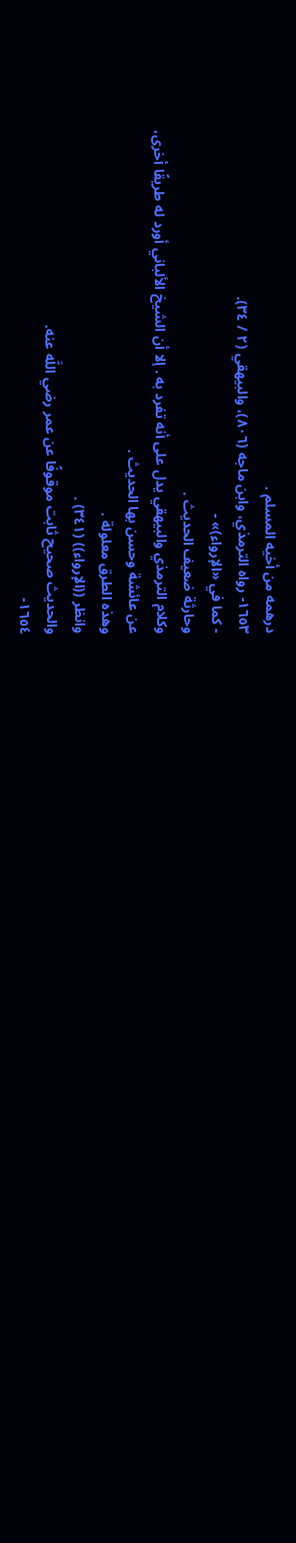درهمه من أخيه المسلم .
١٦٥٣- رواه الترمذي، وابن ماجه (٨٠٦)، والبيهقي (٢ / ٣٤).
- كما في «الإرواء)» -
وحارثة ضعيف الحديث .
وكلام الترمذي والبيهقي يدل على أنه تفرد به . إلا أن الشيخ الألباني أورد له طريقًا أخرى،
عن عائشة وحسن بها الحديث .
وهذه الطرق معلولة .
وانظر ((الإرواء)) (٣٤١) .
والحديث صحيح ثابت موقوفًا عن عمر رضي اللَّه عنه.
١٦٥٤-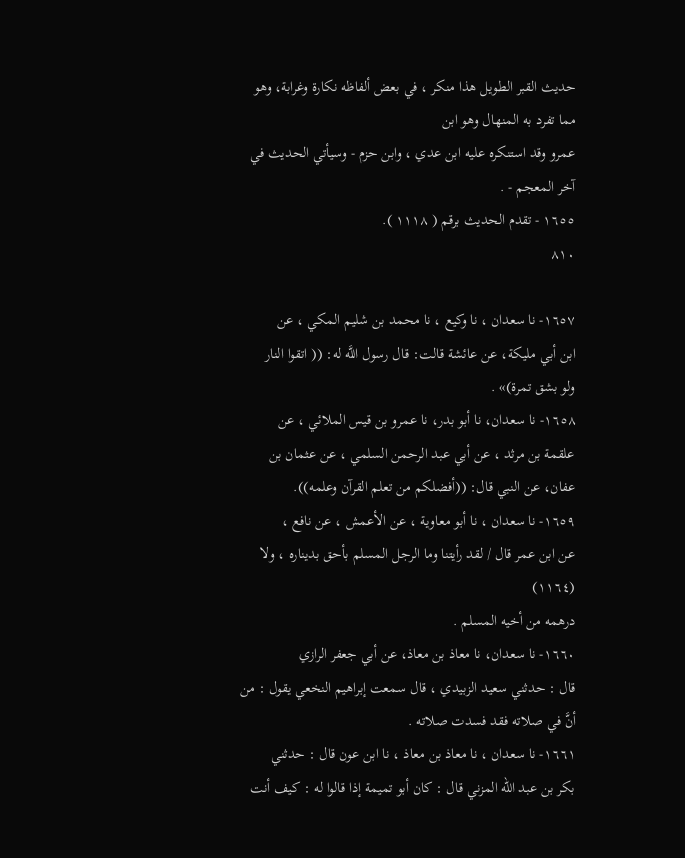حديث القبر الطويل هذا منكر ، في بعض ألفاظه نكارة وغرابة، وهو مما تفرد به المنهال وهو ابن
عمرو وقد استنكره عليه ابن عدي ، وابن حزم - وسيأتي الحديث في آخر المعجم - .
١٦٥٥ - تقدم الحديث برقم ( ١١١٨ ).
٨١٠

١٦٥٧- نا سعدان ، نا وكيع ، نا محمد بن شليم المكي ، عن
ابن أبي مليكة، عن عائشة قالت: قال رسول اللَّه له: (( اتقوا النار
ولو بشق تمرة)» .
١٦٥٨- نا سعدان، نا أبو بدر، نا عمرو بن قيس الملائي ، عن
علقمة بن مرثد ، عن أبي عبد الرحمن السلمي ، عن عثمان بن
عفان، عن النبي قال: ((أفضلكم من تعلم القرآن وعلمه)).
١٦٥٩- نا سعدان ، نا أبو معاوية ، عن الأعمش ، عن نافع ،
عن ابن عمر قال / لقد رأيتنا وما الرجل المسلم بأحق بديناره ، ولا (١١٦٤)
درهمه من أخيه المسلم .
١٦٦٠- نا سعدان، نا معاذ بن معاذ، عن أبي جعفر الرازي
قال : حدثني سعيد الزبيدي ، قال سمعت إبراهيم النخعي يقول : من
أنَّ في صلاته فقد فسدت صلاته .
١٦٦١- نا سعدان ، نا معاذ بن معاذ ، نا ابن عون قال : حدثني
بكر بن عبد الله المزني قال : كان أبو تميمة إذا قالوا له : كيف أنت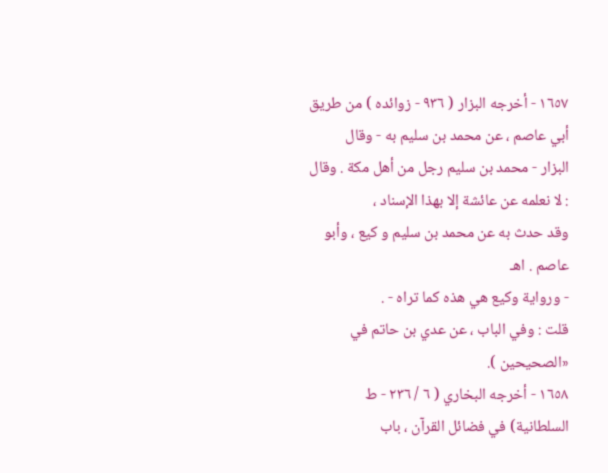١٦٥٧ - أخرجه البزار ( ٩٣٦ - زوائده ) من طريق أبي عاصم ، عن محمد بن سليم به - وقال
البزار - محمد بن سليم رجل من أهل مكة . وقال : لا نعلمه عن عائشة إلا بهذا الإسناد ،
وقد حدث به عن محمد بن سلیم و کیع ، وأبو عاصم . اهـ
- ورواية وكيع هي هذه كما تراه - .
قلت : وفي الباب ، عن عدي بن حاتم في «الصحيحين ).
١٦٥٨ - أخرجه البخاري ( ٦ / ٢٣٦ - ط السلطانية) في فضائل القرآن ، باب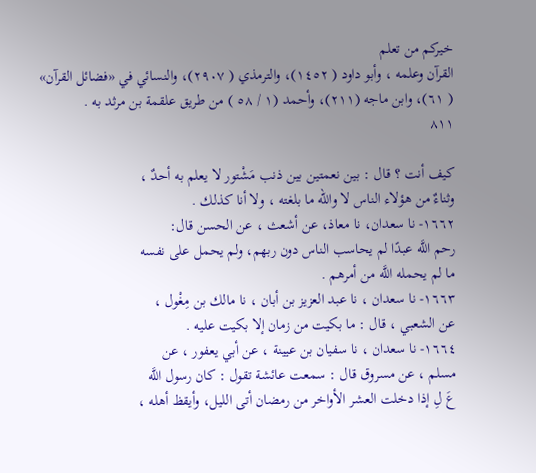خيركم من تعلم
القرآن وعلمه ، وأبو داود ( ١٤٥٢)، والترمذي ( ٢٩٠٧)، والنسائي في «فضائل القرآن»
( ٦١)، وابن ماجه (٢١١)، وأحمد (١ / ٥٨ ) من طريق علقمة بن مرثد به .
٨١١

كيف أنت ؟ قال : بين نعمتين بين ذنب مَشْتور لا يعلم به أحدٌ ،
وثناءٌ من هؤلاء الناس لا والله ما بلغته ، ولا أنا كذلك .
١٦٦٢- نا سعدان، نا معاذ، عن أشعث ، عن الحسن قال:
رحم اللَّه عبدًا لم يحاسب الناس دون ربهم، ولم يحمل على نفسه
ما لم يحمله اللَّه من أمرهم .
١٦٦٣- نا سعدان ، نا عبد العزيز بن أبان ، نا مالك بن مِغْول ،
عن الشعبي ، قال : ما بكيت من زمان إلا بكيت عليه .
١٦٦٤- نا سعدان ، نا سفيان بن عيينة ، عن أبي يعفور ، عن
مسلم ، عن مسروق قال : سمعت عائشة تقول : كان رسول اللَّه
عَ لِ إذا دخلت العشر الأواخر من رمضان أتى الليل، وأيقظ أهله ،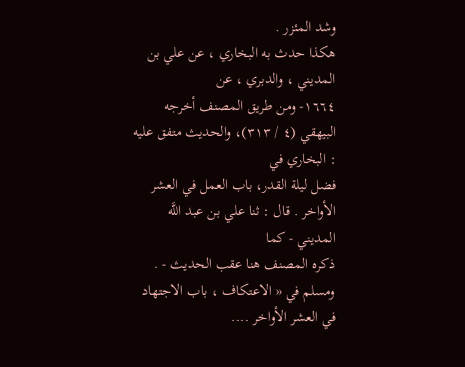وشد المئزر .
هكذا حدث به البخاري ، عن علي بن المديني ، والدبري ، عن
١٦٦٤- ومن طريق المصنف أخرجه البيهقي (٤ / ٣١٣)، والحديث متفق عليه : البخاري في
فضل ليلة القدر، باب العمل في العشر الأواخر . قال : ثنا علي بن عبد اللَّه المديني - كما
ذكره المصنف هنا عقب الحديث - .
ومسلم في « الاعتكاف ، باب الاجتهاد في العشر الأواخر ....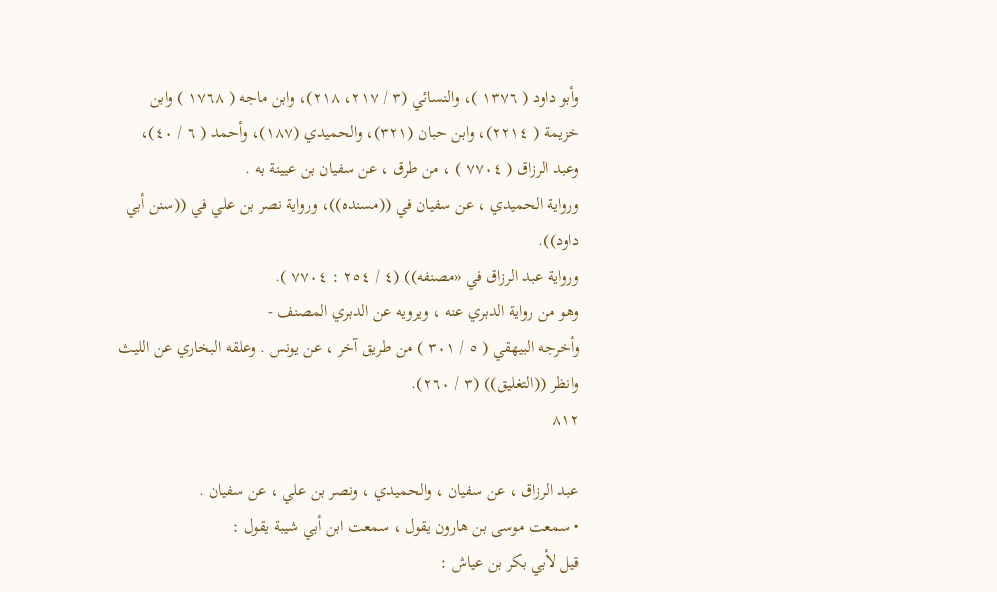وأبو داود ( ١٣٧٦ )، والنسائي (٣ / ٢١٧، ٢١٨)، وابن ماجه ( ١٧٦٨ ) وابن
خزيمة ( ٢٢١٤)، وابن حبان (٣٢١)، والحميدي (١٨٧)، وأحمد ( ٦ / ٤٠)،
وعبد الرزاق ( ٧٧٠٤ ) ، من طرق ، عن سفيان بن عيينة به .
ورواية الحميدي ، عن سفيان في ((مسنده))، ورواية نصر بن علي في ((سنن أبي داود)).
ورواية عبد الرزاق في «مصنفه)) (٤ / ٢٥٤ : ٧٧٠٤ ).
وهو من رواية الدبري عنه ، ويرويه عن الدبري المصنف -
وأخرجه البيهقي ( ٥ / ٣٠١ ) من طريق آخر ، عن يونس . وعلقه البخاري عن اللیث
وانظر ((التغليق)) (٣ / ٢٦٠).
٨١٢

عبد الرزاق ، عن سفيان ، والحميدي ، ونصر بن علي ، عن سفيان .
• سمعت موسى بن هارون يقول ، سمعت ابن أبي شيبة يقول :
قيل لأبي بكر بن عياش :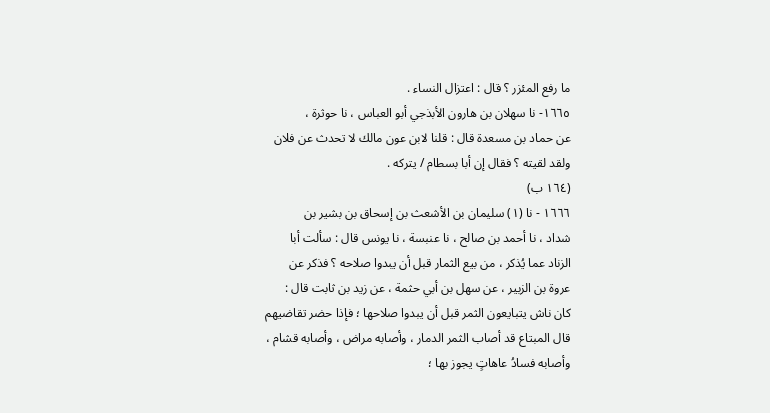ما رفع المئزر ؟ قال : اعتزال النساء .
١٦٦٥- نا سهلان بن هارون الأبذجي أبو العباس ، نا حوثرة ،
عن حماد بن مسعدة قال : قلنا لابن عون مالك لا تحدث عن فلان
ولقد لقيته ؟ فقال إن أبا بسطام / يتركه .
(١٦٤ ب)
١٦٦٦ - نا (١) سليمان بن الأشعث بن إسحاق بن بشير بن
شداد ، نا أحمد بن صالح ، نا عنبسة ، نا يونس قال : سألت أبا
الزناد عما يُذكر ، من بيع الثمار قبل أن يبدوا صلاحه ؟ فذكر عن
عروة بن الزبير ، عن سهل بن أبي حثمة ، عن زيد بن ثابت قال :
كان ناش يتبايعون الثمر قبل أن يبدوا صلاحها ؛ فإذا حضر تقاضيهم
قال المبتاع قد أصاب الثمر الدمار ، وأصابه مراض ، وأصابه قشام ،
وأصابه فسادُ عاهاتٍ يجوز بها ؛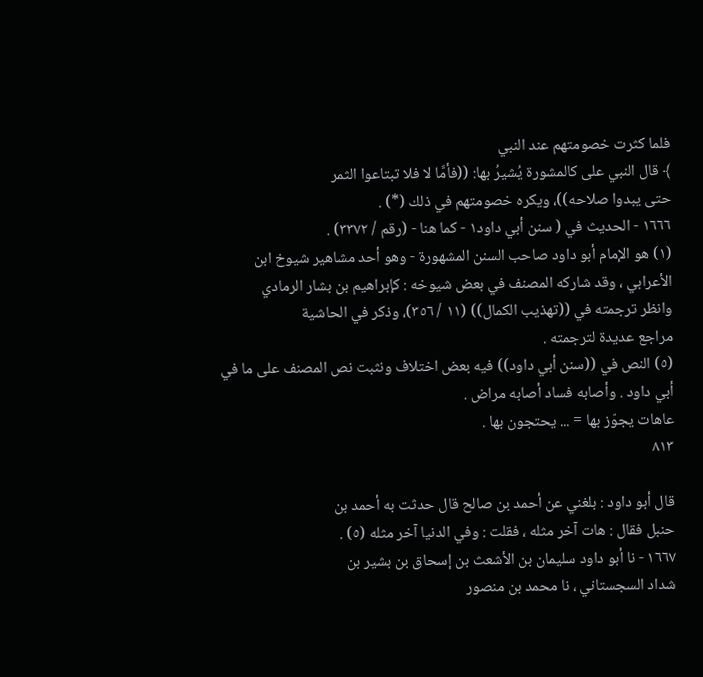فلما كثرت خصومتهم عند النبي
﴾ قال النبي على كالمشورة يُشيرُ بها: ((فأمَّا لا فلا تبتاعوا الثمر
حتى يبدوا صلاحه))، ويكره خصومتهم في ذلك (*) .
١٦٦٦ - الحديث في ( سنن أبي داود١ - كما هنا - (رقم / ٣٣٧٢) .
(١) هو الإمام أبو داود صاحب السنن المشهورة - وهو أحد مشاهير شيوخ ابن
الأعرابي ، وقد شاركه المصنف في بعض شيوخه : كإبراهيم بن بشار الرمادي
وانظر ترجمته في ((تهذيب الكمال)) (١١ / ٣٥٦)، وذكر في الحاشية
مراجع عديدة لترجمته .
(٥) النص في ((سنن أبي داود)) فيه بعض اختلاف ونثبت نص المصنف على ما في
أبي داود . وأصابه فساد أصابه مراض .
عاهات يجوّز بها = ... يحتجون بها .
٨١٣

قال أبو داود : بلغني عن أحمد بن صالح قال حدثت به أحمد بن
حنبل فقال : هات آخر مثله ، فقلت : وفي الدنيا آخر مثله (٥) .
١٦٦٧ - نا أبو داود سليمان بن الأشعث بن إسحاق بن بشير بن
شداد السجستاني ، نا محمد بن منصور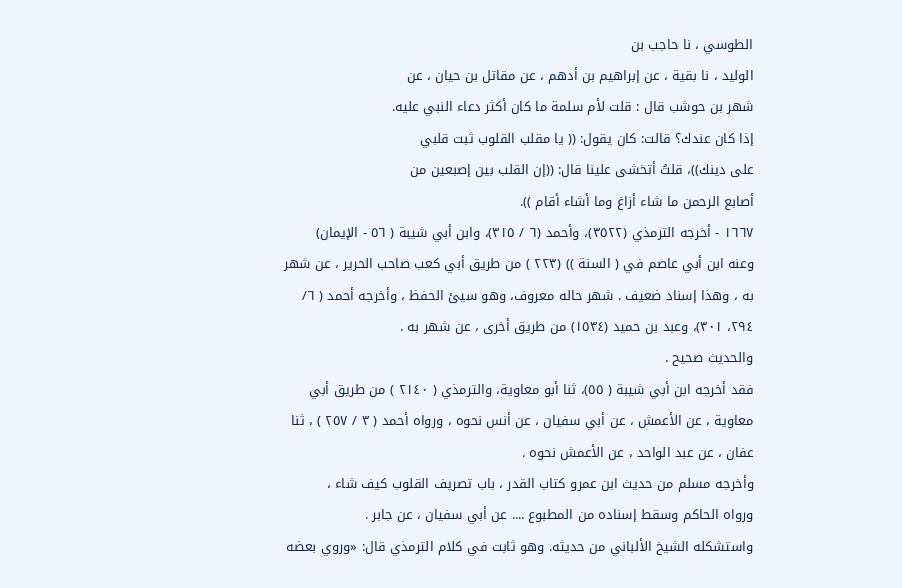الطوسي ، نا حاجب بن
الوليد ، نا بقية ، عن إبراهيم بن أدهم ، عن مقاتل بن حيان ، عن
شهر بن حوشب قال : قلت لأم سلمة ما كان أكثر دعاء النبي عليه.
إذا كان عندك؟ قالت: كان يقول: (( يا مقلب القلوب ثبت قلبي
على دينك))، قلتُ أتخشى علينا قال: ((إن القلب بين إصبعين من
أصابع الرحمن ما شاء أزاغ وما أشاء أقام )).
١٦٦٧ - أخرجه الترمذي (٣٥٢٢)، وأحمد (٦ / ٣١٥)، وابن أبي شيبة ( ٥٦ - الإيمان)
وعنه ابن أبي عاصم في ( السنة )) (٢٢٣ ) من طريق أبي كعب صاحب الحرير ، عن شهر
به ، وهذا إسناد ضعيف . شهر حاله معروف، وهو سيئ الحفظ ، وأخرجه أحمد ( ٦/
٢٩٤، ٣٠١)، وعبد بن حميد (١٥٣٤) من طريق أخرى ، عن شهر به .
والحديث صحيح .
فقد أخرجه ابن أبي شيبة ( ٥٥)، ثنا أبو معاوية، والترمذي ( ٢١٤٠ ) من طريق أبي
معاوية ، عن الأعمش ، عن أبي سفيان ، عن أنس نحوه ، ورواه أحمد ( ٣ / ٢٥٧ ) ، ثنا
عفان ، عن عبد الواحد ، عن الأعمش نحوه .
وأخرجه مسلم من حديث ابن عمرو كتاب القدر ، باب تصريف القلوب كيف شاء ،
ورواه الحاكم وسقط إسناده من المطبوع .... عن أبي سفيان ، عن جابر .
واستشكله الشيخ الألباني من حديثه. وهو ثابت في كلام الترمذي قال: «وروي بعضه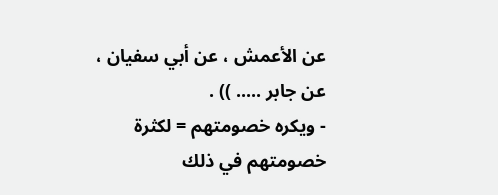عن الأعمش ، عن أبي سفيان ، عن جابر ..... )) .
- ويكره خصومتهم = لكثرة خصومتهم في ذلك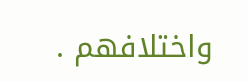واختلافهم .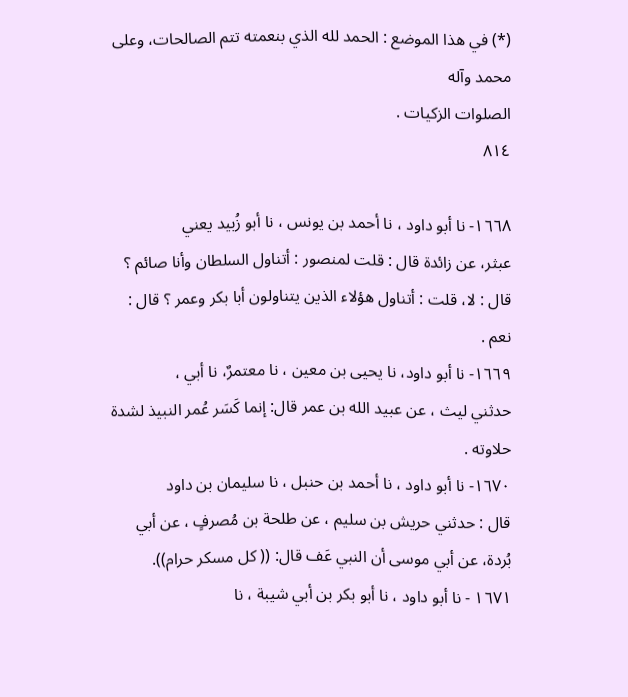(*) في هذا الموضع : الحمد لله الذي بنعمته تتم الصالحات، وعلى محمد وآله
الصلوات الزكيات .
٨١٤

١٦٦٨- نا أبو داود ، نا أحمد بن يونس ، نا أبو زُبيد يعني
عبثر، عن زائدة قال : قلت لمنصور : أتناول السلطان وأنا صائم ؟
قال : لا، قلت : أتناول هؤلاء الذين يتناولون أبا بكر وعمر ؟ قال :
نعم .
١٦٦٩- نا أبو داود، نا يحيى بن معين ، نا معتمرٌ، نا أبي ،
حدثني ليث ، عن عبيد الله بن عمر قال: إنما كَسَر عُمر النبيذ لشدة
حلاوته .
١٦٧٠- نا أبو داود ، نا أحمد بن حنبل ، نا سليمان بن داود
قال : حدثني حريش بن سليم ، عن طلحة بن مُصرفٍ ، عن أبي
بُردة، عن أبي موسى أن النبي عَف قال: (( كل مسكر حرام)).
١٦٧١ - نا أبو داود ، نا أبو بكر بن أبي شيبة ، نا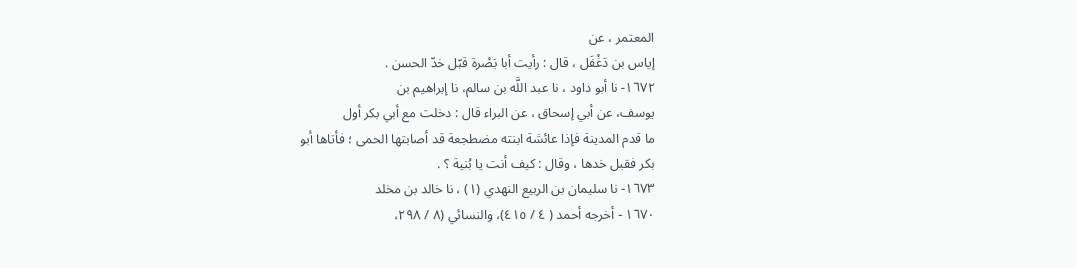المعتمر ، عن
إياس بن دَغْفَل ، قال : رأيت أبا بَصْرة قبّل خدّ الحسن .
١٦٧٢- نا أبو داود ، نا عبد اللَّه بن سالم، نا إبراهيم بن
يوسف، عن أبي إسحاق ، عن البراء قال : دخلت مع أبي بكر أول
ما قدم المدينة فإذا عائشة ابنته مضطجعة قد أصابتها الحمى ؛ فأتاها أبو
بكر فقبل خدها ، وقال : كيف أنت يا بُنية ؟ .
١٦٧٣- نا سليمان بن الربيع النهدي (١) ، نا خالد بن مخلد
١٦٧٠ - أخرجه أحمد ( ٤ / ٤١٥)، والنسائي (٨ / ٢٩٨،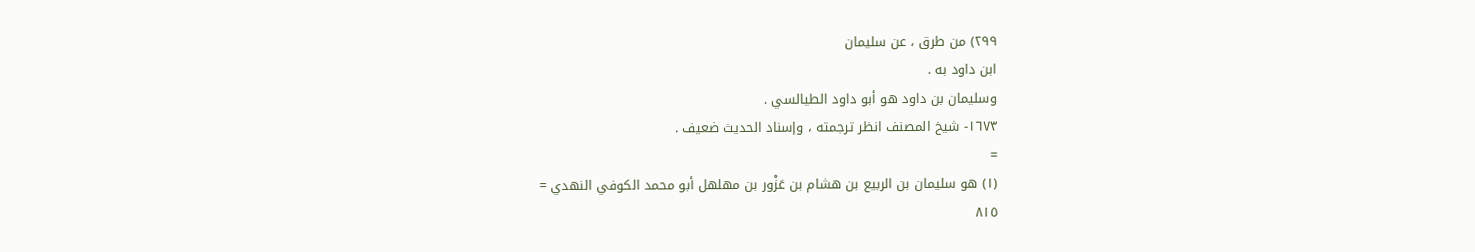٢٩٩) من طرق ، عن سليمان
ابن داود به .
وسليمان بن داود هو أبو داود الطيالسي .
١٦٧٣- شيخ المصنف انظر ترجمته ، وإسناد الحديث ضعيف .
=
(١) هو سليمان بن الربيع بن هشام بن عَزْور بن مهلهل أبو محمد الكوفي النهدي =
٨١٥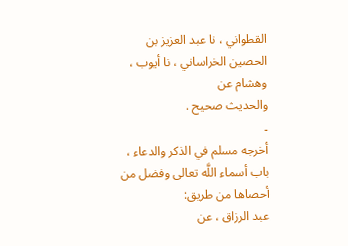القطواني ، نا عبد العزيز بن الحصين الخراساني ، نا أيوب ، وهشام عن
والحديث صحيح .
۔
أخرجه مسلم في الذكر والدعاء ، باب أسماء اللَّه تعالى وفضل من أحصاها من طريق:
عبد الرزاق ، عن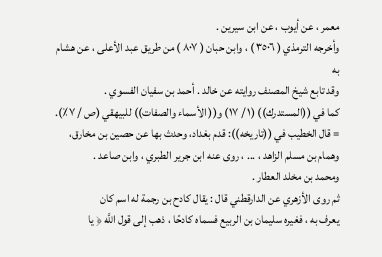معمر ، عن أيوب ، عن ابن سيرين .
وأخرجه الترمذي ( ٣٥٠٦ ) ، وابن حبان ( ٨٠٧ ) من طريق عبد الأعلى ، عن هشام به
وقد تابع شيخ المصنف روايته عن خالد . أحمد بن سفيان الفسوي .
كما في ((المستدرك)) (١ / ١٧) و(( الأسماء والصفات)) للبيهقي (ص / ٧٪).
= قال الخطيب في ((تاريخه)): قدم بغداد، وحدث بها عن حصين بن مخارق،
وهمام بن مسلم الزاهد ، ... ، روى عنه ابن جرير الطبري ، وابن صاعد .
ومحمد بن مخلد العطار .
ثم روى الأزهري عن الدارقطني قال : يقال كادح بن رجمة له اسم كان
یعرف به ، فغيره سليمان بن الربيع فسماه كادحًا ، ذهب إلى قول اللَّه ﴿ يا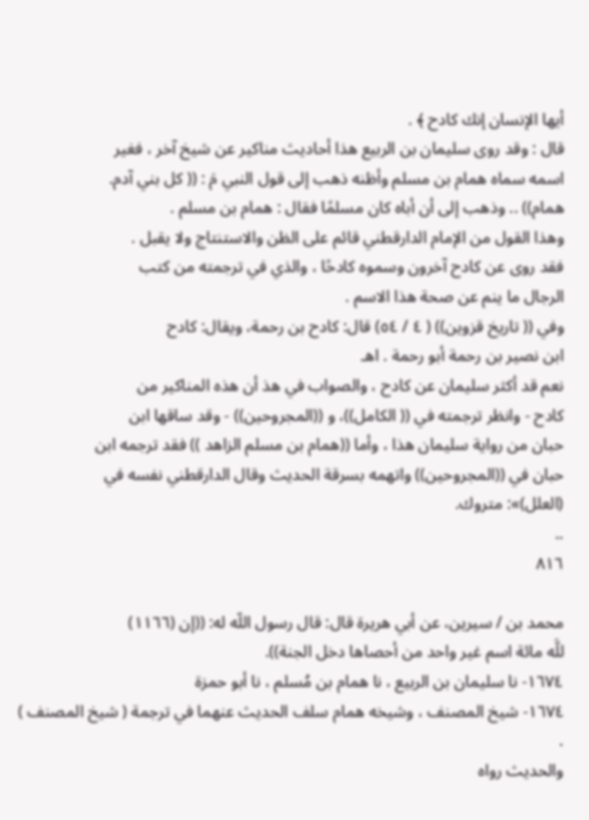أيها الإنسان إنك كادح ﴾ .
قال : وقد روى سليمان بن الربيع هذا أحاديث مناكير عن شيخ آخر ، فغير
اسمه سماه همام بن مسلم وأظنه ذهب إلى قول النبي مَ : (( كل بني آدم.
همام)) .. وذهب إلى أن أباه كان مسلمًا فقال : همام بن مسلم .
وهذا القول من الإمام الدارقطني قائم على الظن والاستنتاج ولا يقبل .
فقد روى عن كادح آخرون وسموه كادحًا ، والذي في ترجمته من كتب
الرجال ما ينم عن صحة هذا الاسم .
وفي (( تاريخ قزوين)) ( ٤ / ٥٤) قال: كادح بن رحمة، ويقال: كادح
ابن نصير بن رحمة أبو رحمة . اهـ
نعم قد أكثر سليمان عن كادح ، والصواب في هذ أن هذه المناكير من
كادح - وانظر ترجمته في (( الكامل))، و ((المجروحين)) - وقد ساقها ابن
حبان من رواية سليمان هذا ، وأما ((همام بن مسلم الزاهد )) فقد ترجمه ابن
حبان في ((المجروحين)) واتهمه بسرقة الحديث وقال الدارقطني نفسه في
(العلل)»: متروك.
..
٨١٦

محمد بن / سيرين، عن أبي هريرة قال: قال رسول اللّه له: ((إن (١١٦٦)
للَّه مائة اسم غير واحد من أحصاها دخل الجنة)).
١٦٧٤- نا سليمان بن الربيع ، نا همام بن مُسلم ، نا أبو حمزة
١٦٧٤- شيخ المصنف ، وشيخه همام سلف الحديث عنهما في ترجمة ( شيخ المصنف ) .
والحديث رواه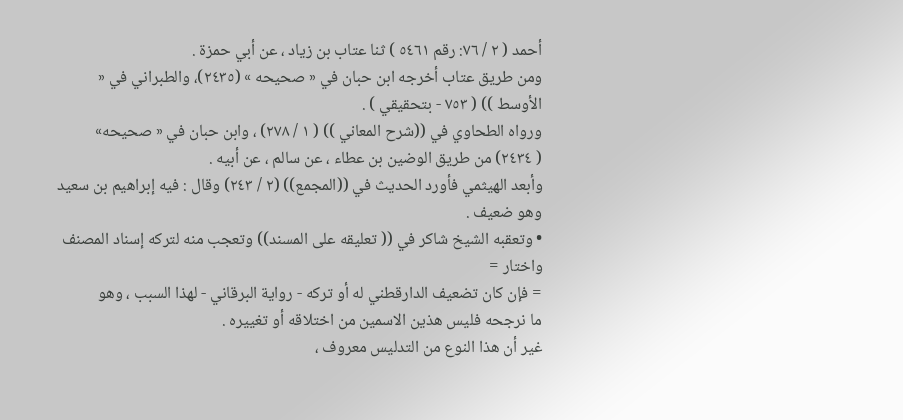أحمد ( ٢ / ٧٦: رقم ٥٤٦١ ) ثنا عتاب بن زياد ، عن أبي حمزة .
ومن طريق عتاب أخرجه ابن حبان في « صحيحه » (٢٤٣٥)، والطبراني في «
الأوسط )) ( ٧٥٣ - بتحقيقي ) .
ورواه الطحاوي في ((شرح المعاني )) ( ١ / ٢٧٨) ، وابن حبان في « صحيحه»
( ٢٤٣٤) من طريق الوضين بن عطاء ، عن سالم ، عن أبيه .
وأبعد الهيثمي فأورد الحديث في ((المجمع)) (٢ / ٢٤٣) وقال : فيه إبراهيم بن سعيد
وهو ضعيف .
• وتعقبه الشيخ شاكر في (( تعليقه على المسند)) وتعجب منه لتركه إسناد المصنف واختار =
= فإن كان تضعيف الدارقطني له أو تركه - رواية البرقاني - لهذا السبب ، وهو
ما نرجحه فليس هذين الاسمين من اختلاقه أو تغييره .
غير أن هذا النوع من التدليس معروف ،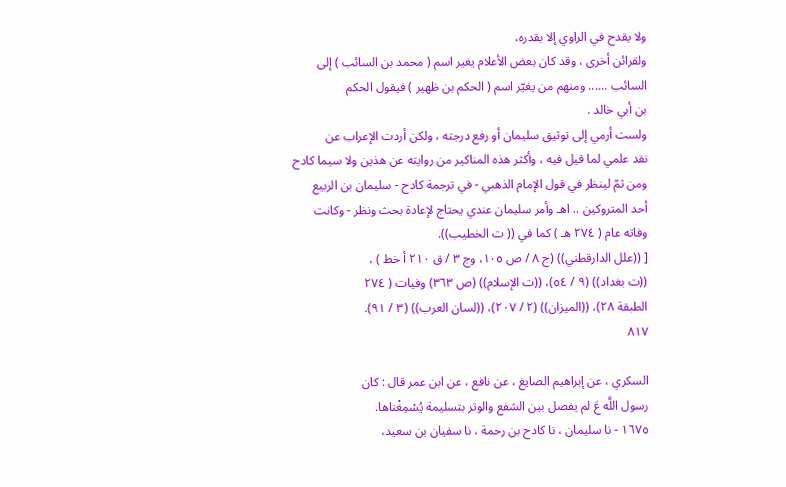ولا يقدح في الراوي إلا بقدره،
ولقرائن أخرى ، وقد كان بعض الأعلام يغير اسم ( محمد بن السائب ) إلى
السائب ...... ومنهم من يغيّر اسم ( الحكم بن ظهير ) فيقول الحكم
بن أبي خالد .
ولست أرمي إلى توثيق سليمان أو رفع درجته ، ولكن أردت الإعراب عن
نقد علمي لما قيل فيه ، وأكثر هذه المناكير من روايته عن هذين ولا سيما كادح
ومن ثمّ لينظر في قول الإمام الذهبي - في ترجمة كادح - سليمان بن الربيع
أحد المتروكين .. اهـ وأمر سليمان عندي يحتاج لإعادة بحث ونظر - وكانت
وفاته عام ( ٢٧٤ هـ ) كما في (( ت الخطيب)).
[ ((علل الدارقطني)) (ج ٨ / ص ١٠٥، وج ٣ / ق ٢١٠ أ خط ) ،
((ت بغداد)) (٩ / ٥٤)، ((ت الإسلام)) (ص ٣٦٣) وفيات ( ٢٧٤
الطبقة ٢٨)، ((الميزان)) (٢ / ٢٠٧)، ((لسان العرب)) (٣ / ٩١).
٨١٧

السكري ، عن إبراهيم الصايغ ، عن نافع ، عن ابن عمر قال : كان
رسول اللَّه عَ لم يفصل بين الشفع والوتر بتسليمة يُسْمِغْناها.
١٦٧٥ - نا سليمان ، نا كادح بن رحمة ، نا سفيان بن سعيد،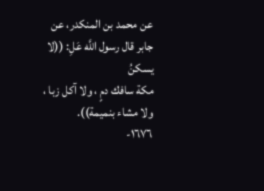عن محمد بن المنكدر، عن جابر قال رسول اللَّه عَلِ: ((لا يسكنُ
مكة سافك دمٍ ، ولا آكل زبا ، ولا مشاء بنميمة)).
١٦٧٦-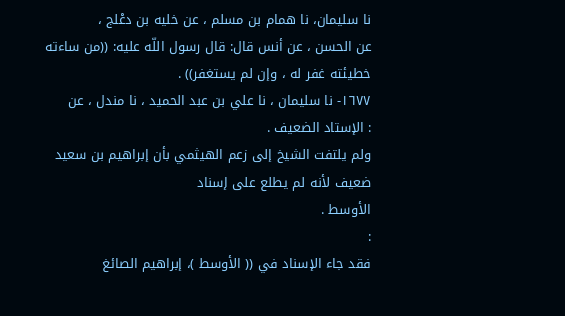نا سليمان، نا همام بن مسلم ، عن خليه بن دعْلج ،
عن الحسن ، عن أنس قال: قال رسول اللّه عليه: ((من ساءته
خطيئته غفر له ، وإن لم يستغفر)) .
١٦٧٧- نا سليمان ، نا علي بن عبد الحميد ، نا مندل ، عن
: الإستاد الضعيف .
ولم يلتفت الشيخ إلى زعم الهيثمي بأن إبراهيم بن سعيد ضعيف لأنه لم يطلع على إسناد
الأوسط .
:
فقد جاء الإسناد في (( الأوسط )، إبراهيم الصائغ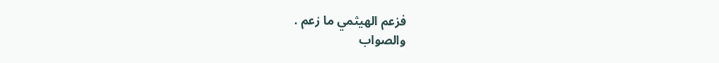فزعم الهيثمي ما زعم .
والصواب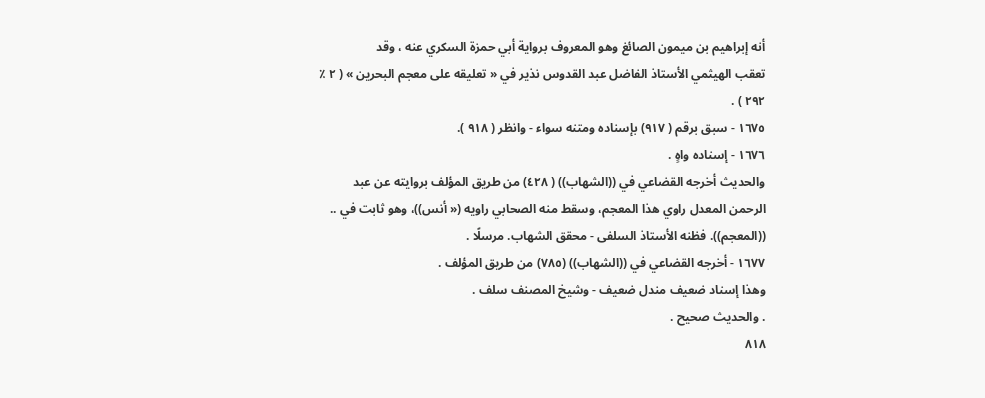أنه إبراهيم بن ميمون الصائغ وهو المعروف برواية أبي حمزة السكري عنه ، وقد
تعقب الهيثمي الأستاذ الفاضل عبد القدوس نذير في « تعليقه على معجم البحرین » ( ٢ ٪
٢٩٢ ) .
١٦٧٥ - سبق برقم ( ٩١٧) بإسناده ومتنه سواء - وانظر ( ٩١٨ ).
١٦٧٦ - إسناده واهٍ .
والحديث أخرجه القضاعي في ((الشهاب)) ( ٤٢٨) من طريق المؤلف بروايته عن عبد
الرحمن المعدل راوي هذا المعجم، وسقط منه الصحابي راويه (« أنس))، وهو ثابت في ..
((المعجم)). فظنه الأستاذ السلفى - محقق الشهاب. مرسلًا .
١٦٧٧ - أخرجه القضاعي في ((الشهاب)) (٧٨٥) من طريق المؤلف .
وهذا إسناد ضعيف مندل ضعيف - وشيخ المصنف سلف .
. والحديث صحيح .
٨١٨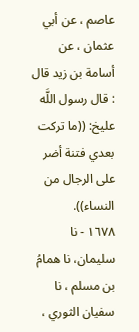عاصم ، عن أبي عثمان ، عن أسامة بن زيد قال : قال رسول اللَّه
عليخ: ((ما تركت بعدي فتنة أضر على الرجال من النساء)).
١٦٧٨ - نا سليمان، نا همامُ بن مسلم ، نا سفيان الثوري ،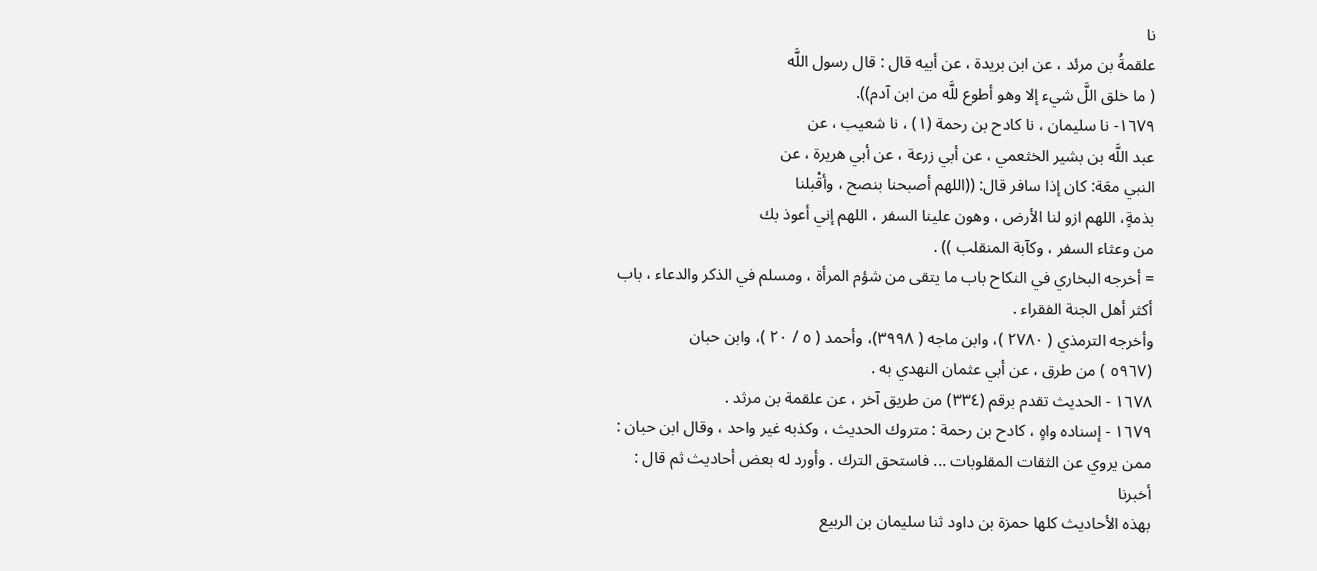نا
علقمةُ بن مرئد ، عن ابن بريدة ، عن أبيه قال : قال رسول اللَّه
( ما خلق اللَّ شيء إلا وهو أطوع للَّه من ابن آدم)).
١٦٧٩- نا سليمان ، نا كادح بن رحمة (١) ، نا شعيب ، عن
عبد اللَّه بن بشير الخثعمي ، عن أبي زرعة ، عن أبي هريرة ، عن
النبي معَة: كان إذا سافر قال: ((اللهم أصبحنا بنصح ، وأقْبلنا
بذمةٍ، اللهم ازو لنا الأرض ، وهون علينا السفر ، اللهم إني أعوذ بك
من وعثاء السفر ، وكآبة المنقلب )) .
= أخرجه البخاري في النكاح باب ما يتقى من شؤم المرأة ، ومسلم في الذكر والدعاء ، باب
أكثر أهل الجنة الفقراء .
وأخرجه الترمذي ( ٢٧٨٠ )، وابن ماجه ( ٣٩٩٨)، وأحمد ( ٥ / ٢٠ )، وابن حبان
(٥٩٦٧ ) من طرق ، عن أبي عثمان النهدي به .
١٦٧٨ - الحديث تقدم برقم (٣٣٤) من طريق آخر ، عن علقمة بن مرثد .
١٦٧٩ - إسناده واهٍ ، كادح بن رحمة : متروك الحديث ، وكذبه غير واحد ، وقال ابن حبان :
ممن يروي عن الثقات المقلوبات ... فاستحق الترك . وأورد له بعض أحاديث ثم قال : أخبرنا
بهذه الأحاديث كلها حمزة بن داود ثنا سليمان بن الربيع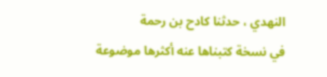النهدي ، حدثنا كادح بن رحمة
في نسخة كتبناها عنه أكثرها موضوعة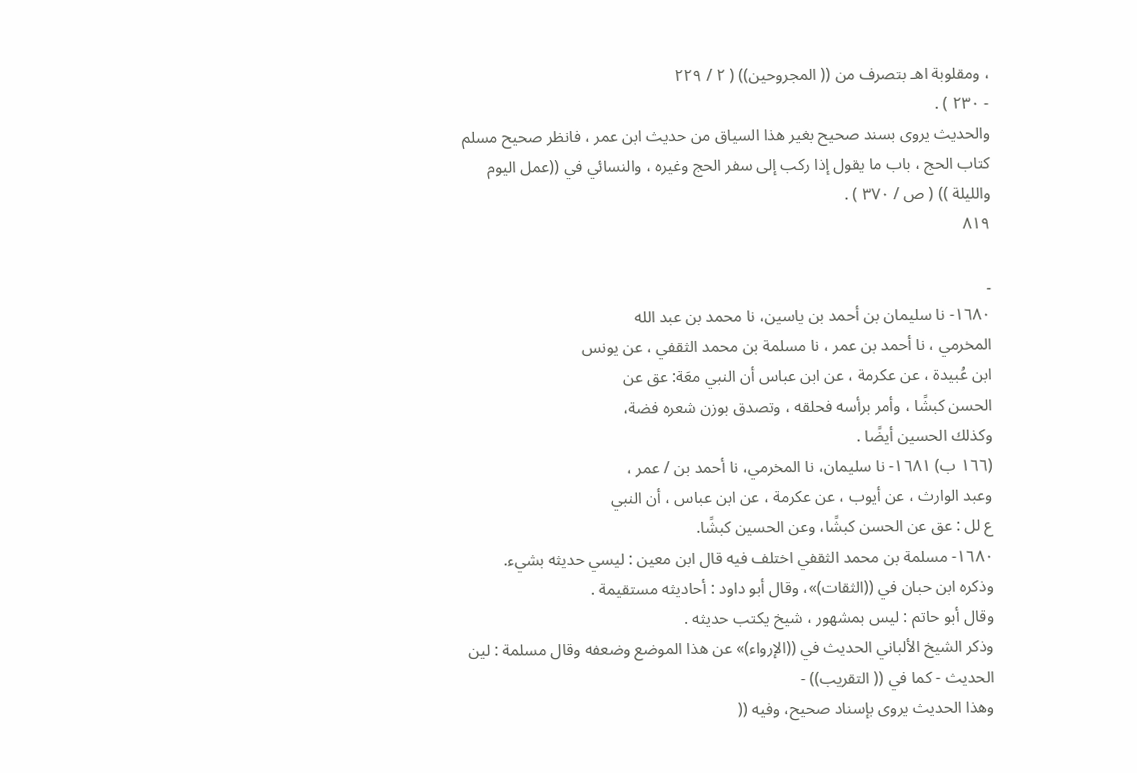، ومقلوبة اهـ بتصرف من (( المجروحين)) ( ٢ / ٢٢٩
- ٢٣٠ ) .
والحديث يروى بسند صحيح بغير هذا السياق من حديث ابن عمر ، فانظر صحيح مسلم
كتاب الحج ، باب ما يقول إذا ركب إلى سفر الحج وغيره ، والنسائي في ((عمل اليوم
والليلة )) ( ص / ٣٧٠ ) .
٨١٩

۔
١٦٨٠- نا سليمان بن أحمد بن ياسين، نا محمد بن عبد الله
المخرمي ، نا أحمد بن عمر ، نا مسلمة بن محمد الثقفي ، عن يونس
ابن عُبيدة ، عن عكرمة ، عن ابن عباس أن النبي معَة: عق عن
الحسن كبشًا ، وأمر برأسه فحلقه ، وتصدق بوزن شعره فضة،
وكذلك الحسين أيضًا .
(١٦٦ ب) ١٦٨١- نا سليمان، نا المخرمي، نا أحمد بن / عمر ،
وعبد الوارث ، عن أيوب ، عن عكرمة ، عن ابن عباس ، أن النبي
ع لل : عق عن الحسن كبشًا، وعن الحسين كبشًا.
١٦٨٠- مسلمة بن محمد الثقفي اختلف فيه قال ابن معين : ليسي حديثه بشيء.
وذكره ابن حبان في ((الثقات)»، وقال أبو داود : أحاديثه مستقيمة .
وقال أبو حاتم : ليس بمشهور ، شيخ يكتب حديثه .
وذكر الشيخ الألباني الحديث في ((الإرواء)» عن هذا الموضع وضعفه وقال مسلمة : لين
الحديث - كما في (( التقريب)) -
وهذا الحديث يروى بإسناد صحيح، وفيه ((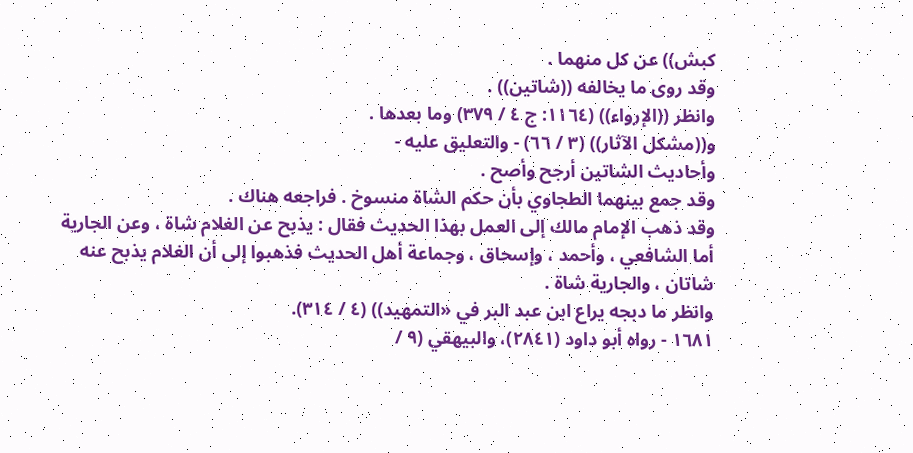كبش)) عن كل منهما .
وقد روى ما يخالفه ((شاتين)) .
وانظر ((الإرواء)) (١١٦٤: ج ٤ / ٣٧٩) وما بعدها .
و((مشكل الآثار)) (٣ / ٦٦) - والتعليق عليه -
وأحاديث الشاتين أرجح وأصح .
وقد جمع بينهما الطجاوي بأن حكم الشاة منسوخ . فراجعه هناك .
وقد ذهب الإمام مالك إلى العمل بهذا الحديث فقال : يذبح عن الغلام شاة ، وعن الجارية
أما الشافعي ، وأحمد ، وإسحاق ، وجماعة أهل الحديث فذهبوا إلى أن الغلام يذبح عنه
شاتان ، والجارية شاة .
وانظر ما دبجه يراع ابن عبد البر في «التمهيد)) (٤ / ٣١٤).
١٦٨١ - رواه أبو داود (٢٨٤١)، والبيهقي (٩ /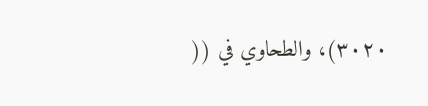٣٠٢٠)، والطحاوي في ((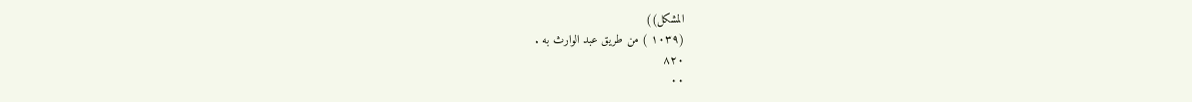المشكل))
(١٠٣٩ ) من طريق عبد الوارث به .
٨٢٠
٠٠